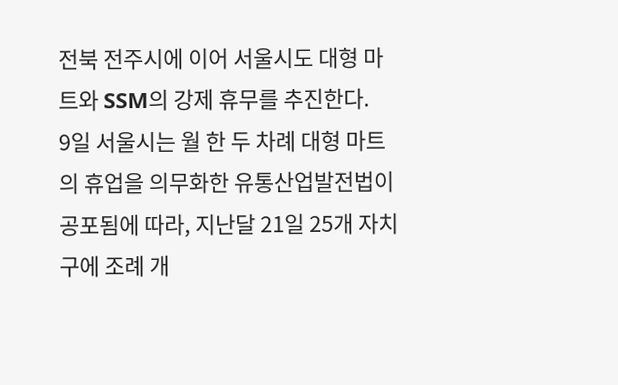전북 전주시에 이어 서울시도 대형 마트와 SSM의 강제 휴무를 추진한다.
9일 서울시는 월 한 두 차례 대형 마트의 휴업을 의무화한 유통산업발전법이 공포됨에 따라, 지난달 21일 25개 자치구에 조례 개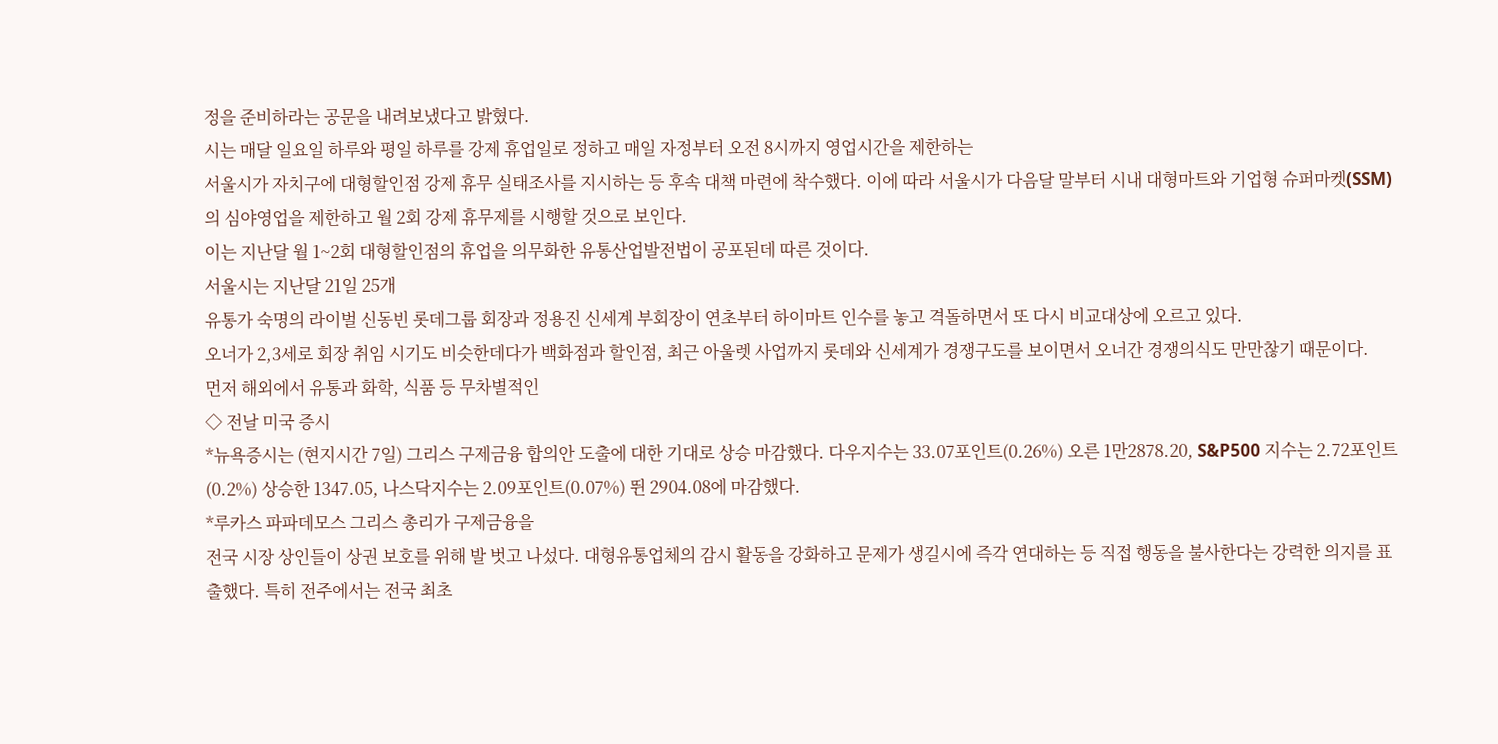정을 준비하라는 공문을 내려보냈다고 밝혔다.
시는 매달 일요일 하루와 평일 하루를 강제 휴업일로 정하고 매일 자정부터 오전 8시까지 영업시간을 제한하는
서울시가 자치구에 대형할인점 강제 휴무 실태조사를 지시하는 등 후속 대책 마련에 착수했다. 이에 따라 서울시가 다음달 말부터 시내 대형마트와 기업형 슈퍼마켓(SSM)의 심야영업을 제한하고 월 2회 강제 휴무제를 시행할 것으로 보인다.
이는 지난달 월 1~2회 대형할인점의 휴업을 의무화한 유통산업발전법이 공포된데 따른 것이다.
서울시는 지난달 21일 25개
유통가 숙명의 라이벌 신동빈 롯데그룹 회장과 정용진 신세계 부회장이 연초부터 하이마트 인수를 놓고 격돌하면서 또 다시 비교대상에 오르고 있다.
오너가 2,3세로 회장 취임 시기도 비슷한데다가 백화점과 할인점, 최근 아울렛 사업까지 롯데와 신세계가 경쟁구도를 보이면서 오너간 경쟁의식도 만만찮기 때문이다.
먼저 해외에서 유통과 화학, 식품 등 무차별적인
◇ 전날 미국 증시
*뉴욕증시는 (현지시간 7일) 그리스 구제금융 합의안 도출에 대한 기대로 상승 마감했다. 다우지수는 33.07포인트(0.26%) 오른 1만2878.20, S&P500 지수는 2.72포인트(0.2%) 상승한 1347.05, 나스닥지수는 2.09포인트(0.07%) 뛴 2904.08에 마감했다.
*루카스 파파데모스 그리스 총리가 구제금융을
전국 시장 상인들이 상권 보호를 위해 발 벗고 나섰다. 대형유통업체의 감시 활동을 강화하고 문제가 생길시에 즉각 연대하는 등 직접 행동을 불사한다는 강력한 의지를 표출했다. 특히 전주에서는 전국 최초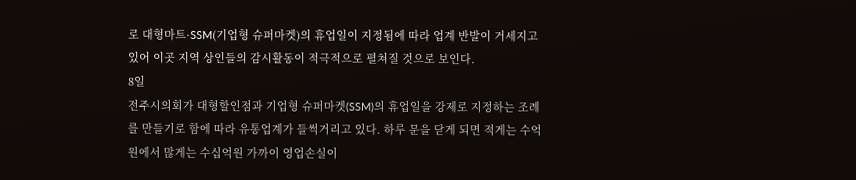로 대형마트·SSM(기업형 슈퍼마켓)의 휴업일이 지정됨에 따라 업계 반발이 거세지고 있어 이곳 지역 상인들의 감시활동이 적극적으로 펼쳐질 것으로 보인다.
8일
전주시의회가 대형할인점과 기업형 슈퍼마켓(SSM)의 휴업일을 강제로 지정하는 조례를 만들기로 함에 따라 유통업계가 들썩거리고 있다. 하루 문을 닫게 되면 적게는 수억원에서 많게는 수십억원 가까이 영업손실이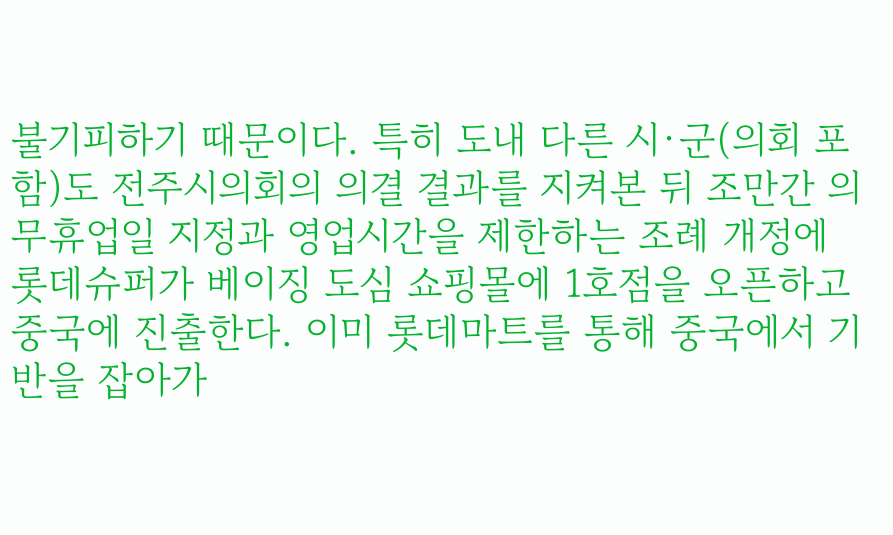불기피하기 때문이다. 특히 도내 다른 시·군(의회 포함)도 전주시의회의 의결 결과를 지켜본 뒤 조만간 의무휴업일 지정과 영업시간을 제한하는 조례 개정에
롯데슈퍼가 베이징 도심 쇼핑몰에 1호점을 오픈하고 중국에 진출한다. 이미 롯데마트를 통해 중국에서 기반을 잡아가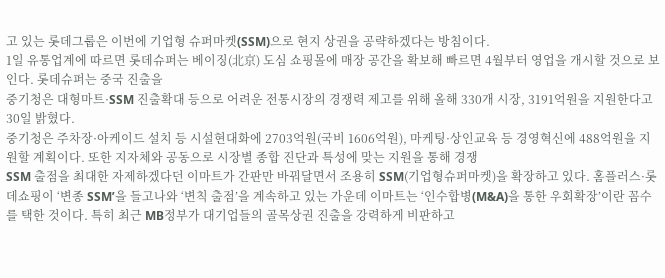고 있는 롯데그룹은 이번에 기업형 슈퍼마켓(SSM)으로 현지 상권을 공략하겠다는 방침이다.
1일 유통업계에 따르면 롯데슈퍼는 베이징(北京) 도심 쇼핑몰에 매장 공간을 확보해 빠르면 4월부터 영업을 개시할 것으로 보인다. 롯데슈퍼는 중국 진출을
중기청은 대형마트·SSM 진출확대 등으로 어려운 전통시장의 경쟁력 제고를 위해 올해 330개 시장, 3191억원을 지원한다고 30일 밝혔다.
중기청은 주차장·아케이드 설치 등 시설현대화에 2703억원(국비 1606억원), 마케팅·상인교육 등 경영혁신에 488억원을 지원할 계획이다. 또한 지자체와 공동으로 시장별 종합 진단과 특성에 맞는 지원을 통해 경쟁
SSM 출점을 최대한 자제하겠다던 이마트가 간판만 바꿔달면서 조용히 SSM(기업형슈퍼마켓)을 확장하고 있다. 홈플러스·롯데쇼핑이 ‘변종 SSM’을 들고나와 ‘변칙 출점’을 계속하고 있는 가운데 이마트는 ‘인수합병(M&A)을 통한 우회확장’이란 꼼수를 택한 것이다. 특히 최근 MB정부가 대기업들의 골목상권 진출을 강력하게 비판하고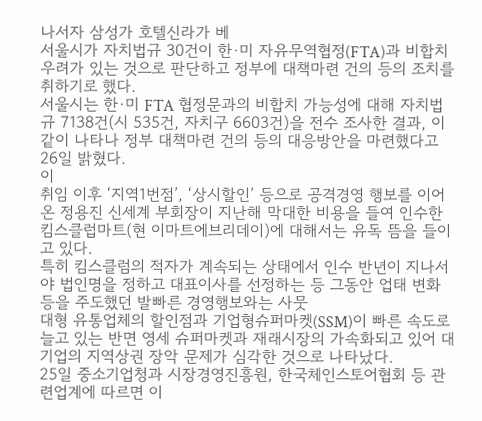나서자 삼성가 호텔신라가 베
서울시가 자치법규 30건이 한·미 자유무역협정(FTA)과 비합치 우려가 있는 것으로 판단하고 정부에 대책마련 건의 등의 조치를 취하기로 했다.
서울시는 한·미 FTA 협정문과의 비합치 가능성에 대해 자치법규 7138건(시 535건, 자치구 6603건)을 전수 조사한 결과, 이같이 나타나 정부 대책마련 건의 등의 대응방안을 마련했다고 26일 밝혔다.
이
취임 이후 ‘지역1번점’, ‘상시할인’ 등으로 공격경영 행보를 이어온 정용진 신세계 부회장이 지난해 막대한 비용을 들여 인수한 킴스클럽마트(현 이마트에브리데이)에 대해서는 유독 뜸을 들이고 있다.
특히 킴스클럼의 적자가 계속되는 상태에서 인수 반년이 지나서야 법인명을 정하고 대표이사를 선정하는 등 그동안 업태 변화 등을 주도했던 발빠른 경영행보와는 사뭇
대형 유통업체의 할인점과 기업형슈퍼마켓(SSM)이 빠른 속도로 늘고 있는 반면 영세 슈퍼마켓과 재래시장의 가속화되고 있어 대기업의 지역상권 장악 문제가 심각한 것으로 나타났다.
25일 중소기업청과 시장경영진흥원, 한국체인스토어협회 등 관련업계에 따르면 이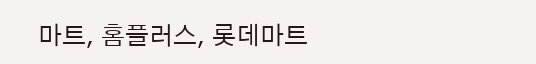마트, 홈플러스, 롯데마트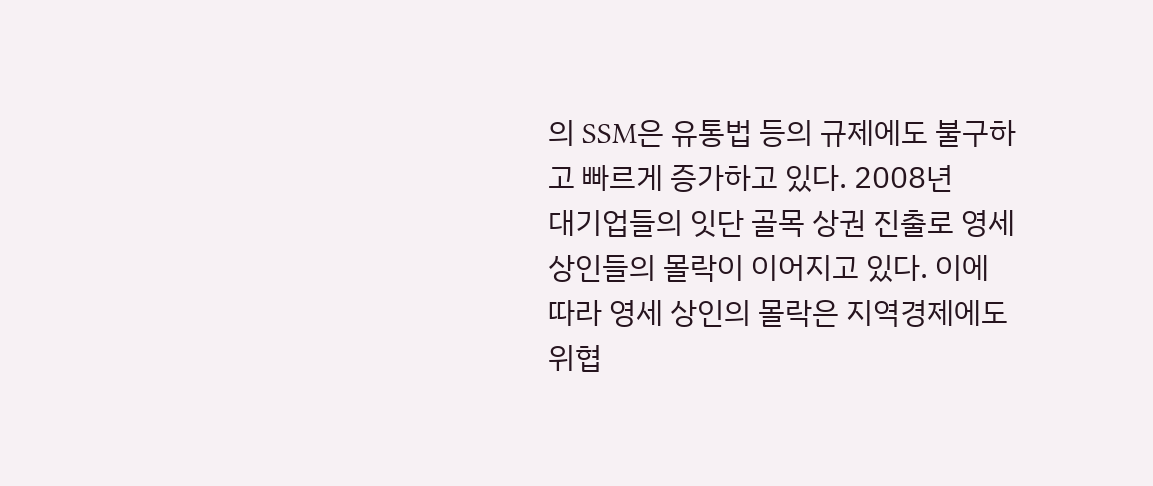의 SSM은 유통법 등의 규제에도 불구하고 빠르게 증가하고 있다. 2008년
대기업들의 잇단 골목 상권 진출로 영세 상인들의 몰락이 이어지고 있다. 이에 따라 영세 상인의 몰락은 지역경제에도 위협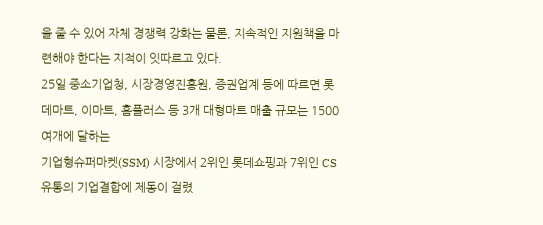을 줄 수 있어 자체 경쟁력 강화는 물론, 지속적인 지원책을 마련해야 한다는 지적이 잇따르고 있다.
25일 중소기업청, 시장경영진흥원, 증권업계 등에 따르면 롯데마트, 이마트, 홈플러스 등 3개 대형마트 매출 규모는 1500여개에 달하는
기업형슈퍼마켓(SSM) 시장에서 2위인 롯데쇼핑과 7위인 CS유통의 기업결합에 제동이 걸렸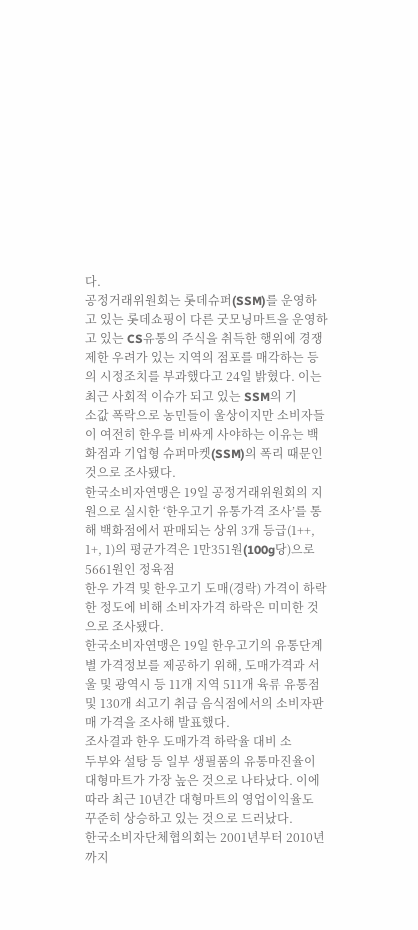다.
공정거래위원회는 롯데슈퍼(SSM)를 운영하고 있는 롯데쇼핑이 다른 굿모닝마트을 운영하고 있는 CS유통의 주식을 취득한 행위에 경쟁제한 우려가 있는 지역의 점포를 매각하는 등의 시정조치를 부과했다고 24일 밝혔다. 이는 최근 사회적 이슈가 되고 있는 SSM의 기
소값 폭락으로 농민들이 울상이지만 소비자들이 여전히 한우를 비싸게 사야하는 이유는 백화점과 기업형 슈퍼마켓(SSM)의 폭리 때문인 것으로 조사됐다.
한국소비자연맹은 19일 공정거래위원회의 지원으로 실시한 ‘한우고기 유통가격 조사’를 통해 백화점에서 판매되는 상위 3개 등급(1++, 1+, 1)의 평균가격은 1만351원(100g당)으로 5661원인 정육점
한우 가격 및 한우고기 도매(경락) 가격이 하락한 정도에 비해 소비자가격 하락은 미미한 것으로 조사됐다.
한국소비자연맹은 19일 한우고기의 유통단계별 가격정보를 제공하기 위해, 도매가격과 서울 및 광역시 등 11개 지역 511개 육류 유통점 및 130개 쇠고기 취급 음식점에서의 소비자판매 가격을 조사해 발표했다.
조사결과 한우 도매가격 하락율 대비 소
두부와 설탕 등 일부 생필품의 유통마진율이 대형마트가 가장 높은 것으로 나타났다. 이에 따라 최근 10년간 대형마트의 영업이익율도 꾸준히 상승하고 있는 것으로 드러났다.
한국소비자단체협의회는 2001년부터 2010년까지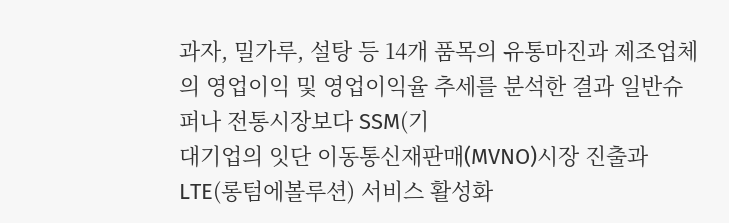과자, 밀가루, 설탕 등 14개 품목의 유통마진과 제조업체의 영업이익 및 영업이익율 추세를 분석한 결과 일반슈퍼나 전통시장보다 SSM(기
대기업의 잇단 이동통신재판매(MVNO)시장 진출과 LTE(롱텀에볼루션) 서비스 활성화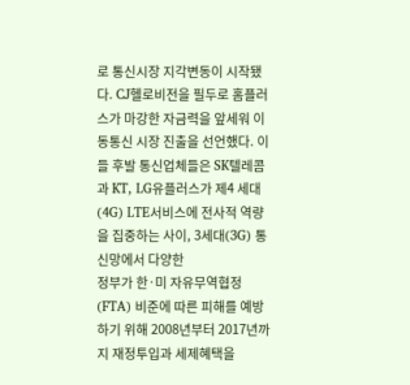로 통신시장 지각변동이 시작됐다. CJ헬로비전을 필두로 홈플러스가 마강한 자금력을 앞세워 이동통신 시장 진출을 선언했다. 이들 후발 통신업체들은 SK텔레콤과 KT, LG유플러스가 제4 세대(4G) LTE서비스에 전사적 역량을 집중하는 사이, 3세대(3G) 통신망에서 다양한
정부가 한·미 자유무역협정(FTA) 비준에 따른 피해를 예방하기 위해 2008년부터 2017년까지 재정투입과 세제혜택을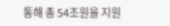통해 총 54조원을 지원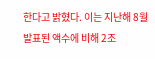한다고 밝혔다. 이는 지난해 8월 발표된 액수에 비해 2조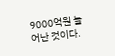9000억원 늘어난 것이다.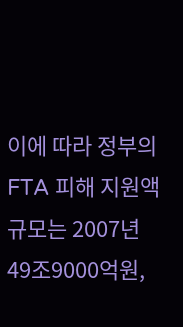이에 따라 정부의 FTA 피해 지원액 규모는 2007년 49조9000억원,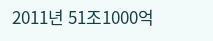2011년 51조1000억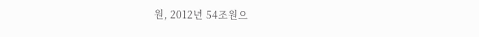원, 2012년 54조원으